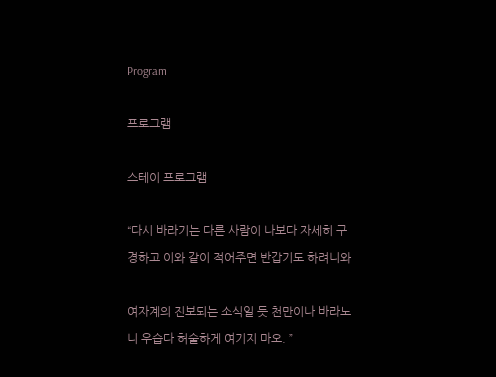Program

프로그램

스테이 프로그램

“다시 바라기는 다른 사람이 나보다 자세히 구경하고 이와 같이 적어주면 반갑기도 하려니와

여자계의 진보되는 소식일 듯 천만이나 바라노니 우습다 허술하게 여기지 마오. ”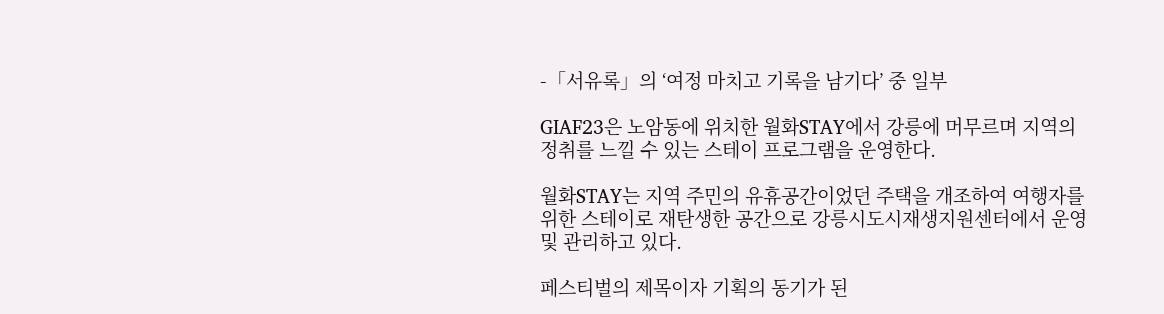-「서유록」의 ‘여정 마치고 기록을 남기다’ 중 일부

GIAF23은 노암동에 위치한 월화STAY에서 강릉에 머무르며 지역의 정취를 느낄 수 있는 스테이 프로그램을 운영한다.

월화STAY는 지역 주민의 유휴공간이었던 주택을 개조하여 여행자를 위한 스테이로 재탄생한 공간으로 강릉시도시재생지원센터에서 운영 및 관리하고 있다.

페스티벌의 제목이자 기획의 동기가 된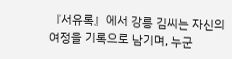『서유록』에서 강릉 김씨는 자신의 여정을 기록으로 남기며, 누군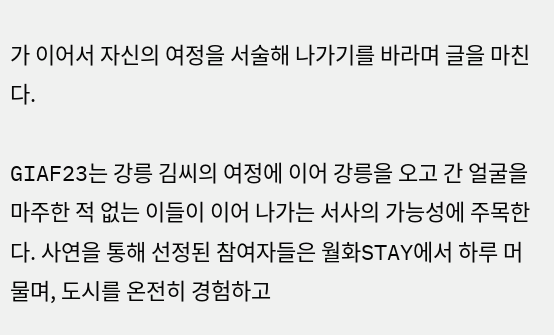가 이어서 자신의 여정을 서술해 나가기를 바라며 글을 마친다.

GIAF23는 강릉 김씨의 여정에 이어 강릉을 오고 간 얼굴을 마주한 적 없는 이들이 이어 나가는 서사의 가능성에 주목한다. 사연을 통해 선정된 참여자들은 월화STAY에서 하루 머물며, 도시를 온전히 경험하고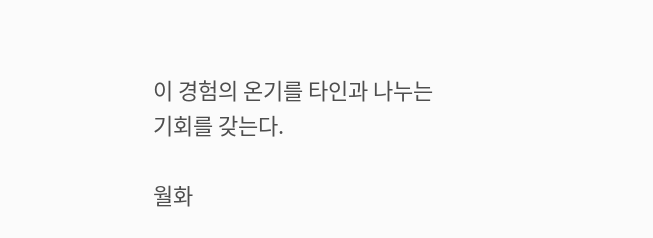이 경험의 온기를 타인과 나누는 기회를 갖는다.

월화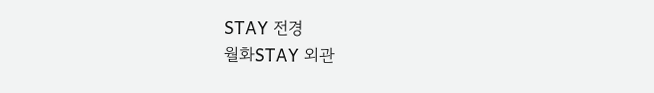STAY 전경
월화STAY 외관